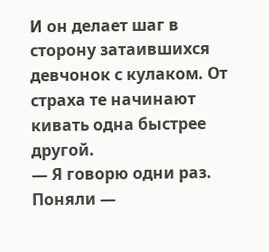И он делает шаг в сторону затаившихся девчонок с кулаком. От страха те начинают кивать одна быстрее другой.
— Я говорю одни раз. Поняли —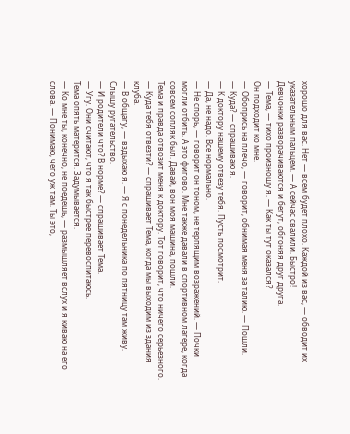хорошо для вас. Нет — всем будет плохо. Каждой из вас, — обводит их указательным пальцем. — А сейчас свалили. Быстро!
Девчонки разворачиваются и бегут, обгоняя друг друга.
— Тема, — тихо произношу я. — Как ты тут оказался?
Он подходит ко мне.
— Обопрись на плечо, — говорит, обнимая меня за талию. — Пошли.
— Куда? — спрашиваю я.
— К доктору нашему отвезу тебя. Пусть посмотрит.
— Да, не надо. Все нормально.
— Не спорь, — говорит он тоном, не терпящим возражений. — Почки могли отбить. А это фигово. Мне также давали в спортивном лагере, когда совсем сопляк был. Давай, вон моя машина, пошли.
Тема и правда отвозит меня к доктору. Тот говорит, что ничего серьезного.
— Куда тебя отвезти? — спрашивает Тема, когда мы выходим из здания клуба.
— В общагу, — вздыхаю я. — Я с понедельника по пятницу там живу.
Слышу ругательство.
— И родители что? В норме? — спрашивает Тема.
— Угу. Они считают, что я так быстрее перевоспитаюсь.
Тема опять матерится. Задумывается.
— Ко мне ты, конечно, не поедешь, — размышляет вслух и я киваю на его слова. — Понимаю, чего уж там. Ты это,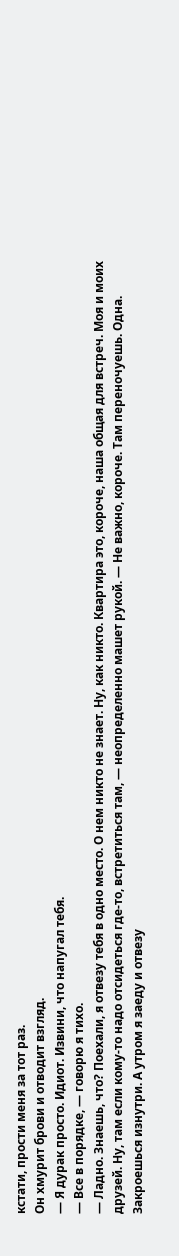кстати, прости меня за тот раз.
Он хмурит брови и отводит взгляд.
— Я дурак просто. Идиот. Извини, что напугал тебя.
— Все в порядке, — говорю я тихо.
— Ладно. Знаешь, что? Поехали, я отвезу тебя в одно место. О нем никто не знает. Ну, как никто. Квартира это, короче, наша общая для встреч. Моя и моих друзей. Ну, там если кому-то надо отсидеться где-то, встретиться там, — неопределенно машет рукой. — Не важно, короче. Там переночуешь. Одна. Закроешься изнутри. А утром я заеду и отвезу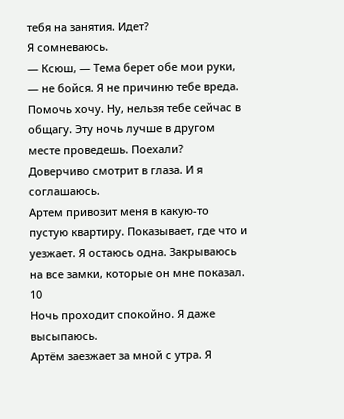тебя на занятия. Идет?
Я сомневаюсь.
— Ксюш, — Тема берет обе мои руки, — не бойся. Я не причиню тебе вреда. Помочь хочу. Ну, нельзя тебе сейчас в общагу. Эту ночь лучше в другом месте проведешь. Поехали?
Доверчиво смотрит в глаза. И я соглашаюсь.
Артем привозит меня в какую-то пустую квартиру. Показывает, где что и уезжает. Я остаюсь одна. Закрываюсь на все замки, которые он мне показал.
10
Ночь проходит спокойно. Я даже высыпаюсь.
Артём заезжает за мной с утра. Я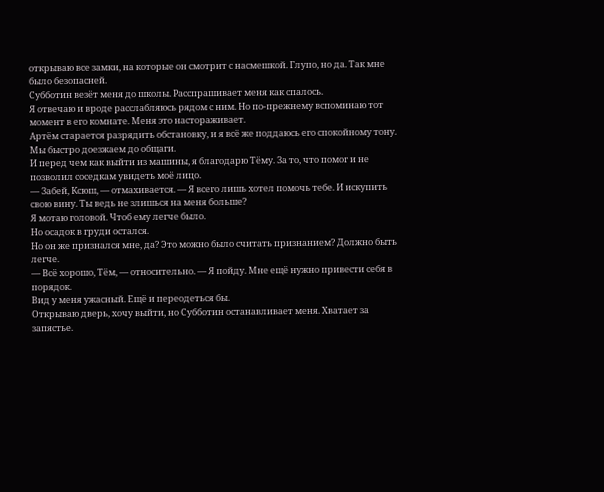открываю все замки, на которые он смотрит с насмешкой. Глупо, но да. Так мне было безопасней.
Субботин везёт меня до школы. Расспрашивает меня как спалось.
Я отвечаю и вроде расслабляюсь рядом с ним. Но по-прежнему вспоминаю тот момент в его комнате. Меня это настораживает.
Артём старается разрядить обстановку, и я всё же поддаюсь его спокойному тону.
Мы быстро доезжаем до общаги.
И перед чем как выйти из машины, я благодарю Тёму. За то, что помог и не позволил соседкам увидеть моё лицо.
— Забей, Ксюш, — отмахивается. — Я всего лишь хотел помочь тебе. И искупить свою вину. Ты ведь не злишься на меня больше?
Я мотаю головой. Чтоб ему легче было.
Но осадок в груди остался.
Но он же признался мне, да? Это можно было считать признанием? Должно быть легче.
— Всё хорошо, Тём, — относительно. — Я пойду. Мне ещё нужно привести себя в порядок.
Вид у меня ужасный. Ещё и переодеться бы.
Открываю дверь, хочу выйти, но Субботин останавливает меня. Хватает за запястье.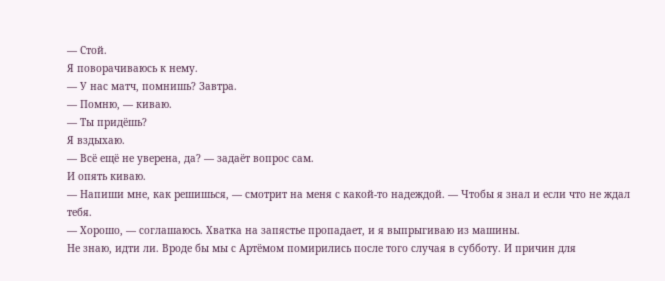— Стой.
Я поворачиваюсь к нему.
— У нас матч, помнишь? Завтра.
— Помню, — киваю.
— Ты придёшь?
Я вздыхаю.
— Всё ещё не уверена, да? — задаёт вопрос сам.
И опять киваю.
— Напиши мне, как решишься, — смотрит на меня с какой-то надеждой. — Чтобы я знал и если что не ждал тебя.
— Хорошо, — соглашаюсь. Хватка на запястье пропадает, и я выпрыгиваю из машины.
Не знаю, идти ли. Вроде бы мы с Артёмом помирились после того случая в субботу. И причин для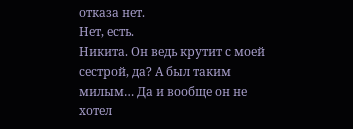отказа нет.
Нет, есть.
Никита. Он ведь крутит с моей сестрой, да? А был таким милым… Да и вообще он не хотел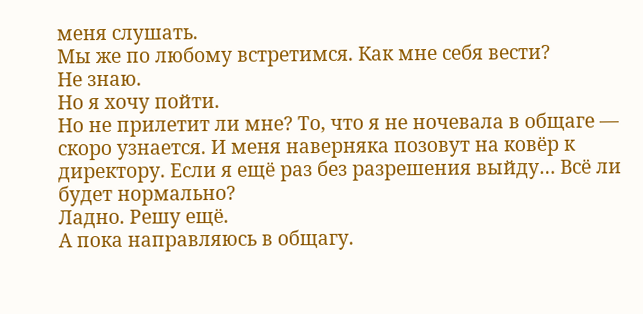меня слушать.
Мы же по любому встретимся. Как мне себя вести?
Не знаю.
Но я хочу пойти.
Но не прилетит ли мне? То, что я не ночевала в общаге — скоро узнается. И меня наверняка позовут на ковёр к директору. Если я ещё раз без разрешения выйду… Всё ли будет нормально?
Ладно. Решу ещё.
А пока направляюсь в общагу.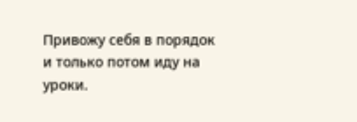Привожу себя в порядок и только потом иду на уроки.